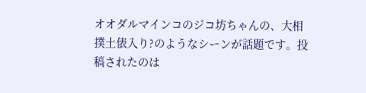オオダルマインコのジコ坊ちゃんの、大相撲土俵入り?のようなシーンが話題です。投稿されたのは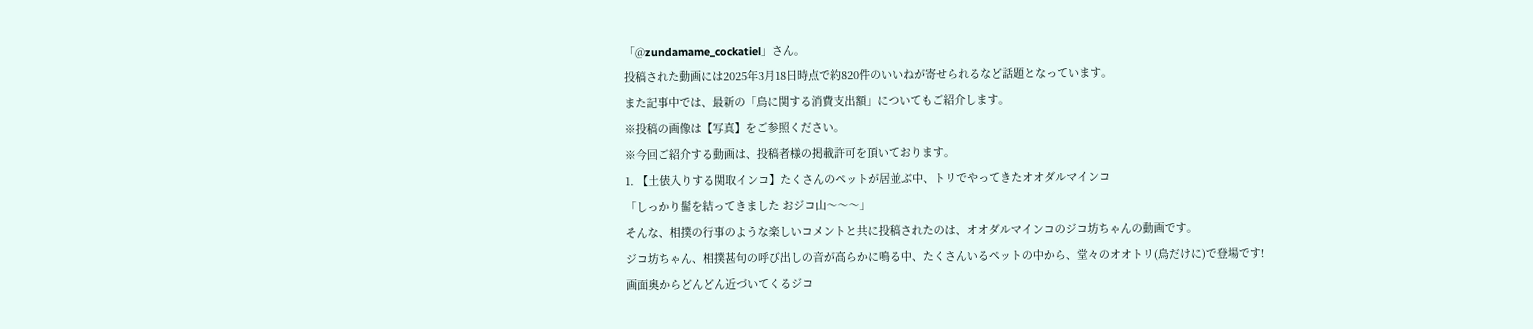「@zundamame_cockatiel」さん。
投稿された動画には2025年3月18日時点で約820件のいいねが寄せられるなど話題となっています。
また記事中では、最新の「鳥に関する消費支出額」についてもご紹介します。
※投稿の画像は【写真】をご参照ください。
※今回ご紹介する動画は、投稿者様の掲載許可を頂いております。
1. 【土俵入りする関取インコ】たくさんのペットが居並ぶ中、トリでやってきたオオダルマインコ
「しっかり髷を結ってきました おジコ山〜〜〜」
そんな、相撲の行事のような楽しいコメントと共に投稿されたのは、オオダルマインコのジコ坊ちゃんの動画です。
ジコ坊ちゃん、相撲甚句の呼び出しの音が高らかに鳴る中、たくさんいるペットの中から、堂々のオオトリ(鳥だけに)で登場です!
画面奥からどんどん近づいてくるジコ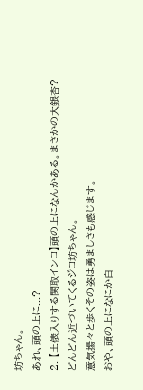坊ちゃん。
あれ、頭の上に...?
2. 【土俵入りする関取インコ】頭の上になんかある。まさかの大銀杏?
どんどん近づいてくるジコ坊ちゃん。
意気揚々と歩くその姿は勇ましさも感じます。
おや、頭の上になにか白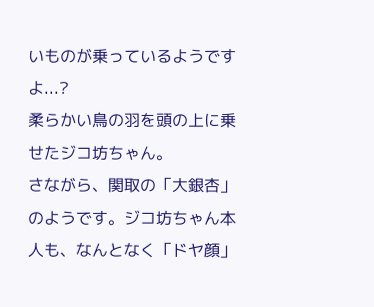いものが乗っているようですよ...?
柔らかい鳥の羽を頭の上に乗せたジコ坊ちゃん。
さながら、関取の「大銀杏」のようです。ジコ坊ちゃん本人も、なんとなく「ドヤ顔」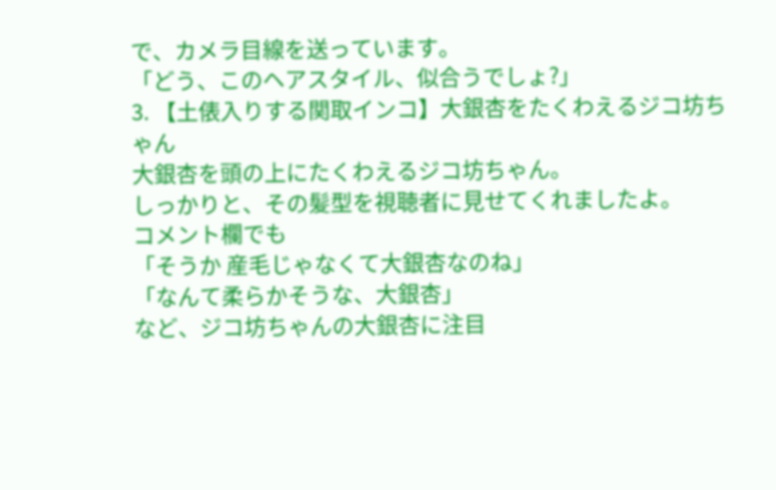で、カメラ目線を送っています。
「どう、このヘアスタイル、似合うでしょ?」
3. 【土俵入りする関取インコ】大銀杏をたくわえるジコ坊ちゃん
大銀杏を頭の上にたくわえるジコ坊ちゃん。
しっかりと、その髪型を視聴者に見せてくれましたよ。
コメント欄でも
「そうか 産毛じゃなくて大銀杏なのね」
「なんて柔らかそうな、大銀杏」
など、ジコ坊ちゃんの大銀杏に注目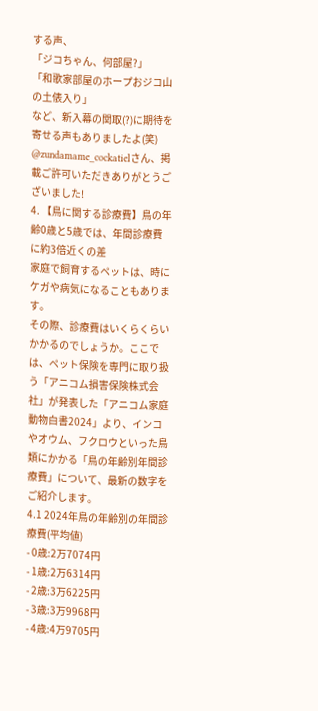する声、
「ジコちゃん、何部屋?」
「和歌家部屋のホープおジコ山の土俵入り」
など、新入幕の関取(?)に期待を寄せる声もありましたよ(笑)
@zundamame_cockatielさん、掲載ご許可いただきありがとうございました!
4. 【鳥に関する診療費】鳥の年齢0歳と5歳では、年間診療費に約3倍近くの差
家庭で飼育するペットは、時にケガや病気になることもあります。
その際、診療費はいくらくらいかかるのでしょうか。ここでは、ペット保険を専門に取り扱う「アニコム損害保険株式会社」が発表した「アニコム家庭動物白書2024」より、インコやオウム、フクロウといった鳥類にかかる「鳥の年齢別年間診療費」について、最新の数字をご紹介します。
4.1 2024年鳥の年齢別の年間診療費(平均値)
- 0歳:2万7074円
- 1歳:2万6314円
- 2歳:3万6225円
- 3歳:3万9968円
- 4歳:4万9705円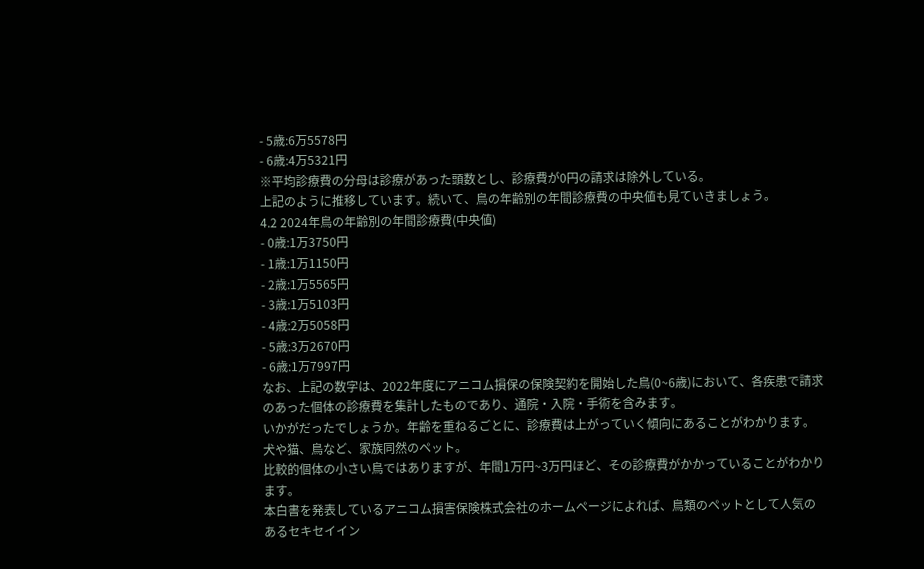- 5歳:6万5578円
- 6歳:4万5321円
※平均診療費の分母は診療があった頭数とし、診療費が0円の請求は除外している。
上記のように推移しています。続いて、鳥の年齢別の年間診療費の中央値も見ていきましょう。
4.2 2024年鳥の年齢別の年間診療費(中央値)
- 0歳:1万3750円
- 1歳:1万1150円
- 2歳:1万5565円
- 3歳:1万5103円
- 4歳:2万5058円
- 5歳:3万2670円
- 6歳:1万7997円
なお、上記の数字は、2022年度にアニコム損保の保険契約を開始した鳥(0~6歳)において、各疾患で請求のあった個体の診療費を集計したものであり、通院・入院・手術を含みます。
いかがだったでしょうか。年齢を重ねるごとに、診療費は上がっていく傾向にあることがわかります。
犬や猫、鳥など、家族同然のペット。
比較的個体の小さい鳥ではありますが、年間1万円~3万円ほど、その診療費がかかっていることがわかります。
本白書を発表しているアニコム損害保険株式会社のホームページによれば、鳥類のペットとして人気のあるセキセイイン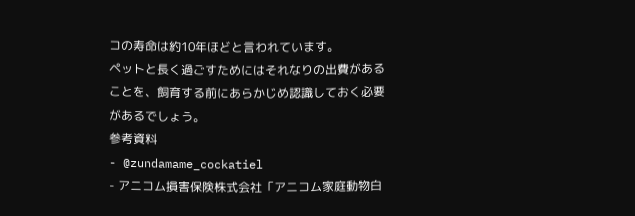コの寿命は約10年ほどと言われています。
ペットと長く過ごすためにはそれなりの出費があることを、飼育する前にあらかじめ認識しておく必要があるでしょう。
参考資料
- @zundamame_cockatiel
- アニコム損害保険株式会社「アニコム家庭動物白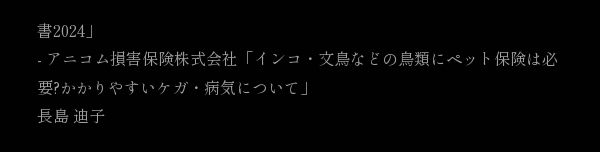書2024」
- アニコム損害保険株式会社「インコ・文鳥などの鳥類にペット保険は必要?かかりやすいケガ・病気について」
長島 迪子